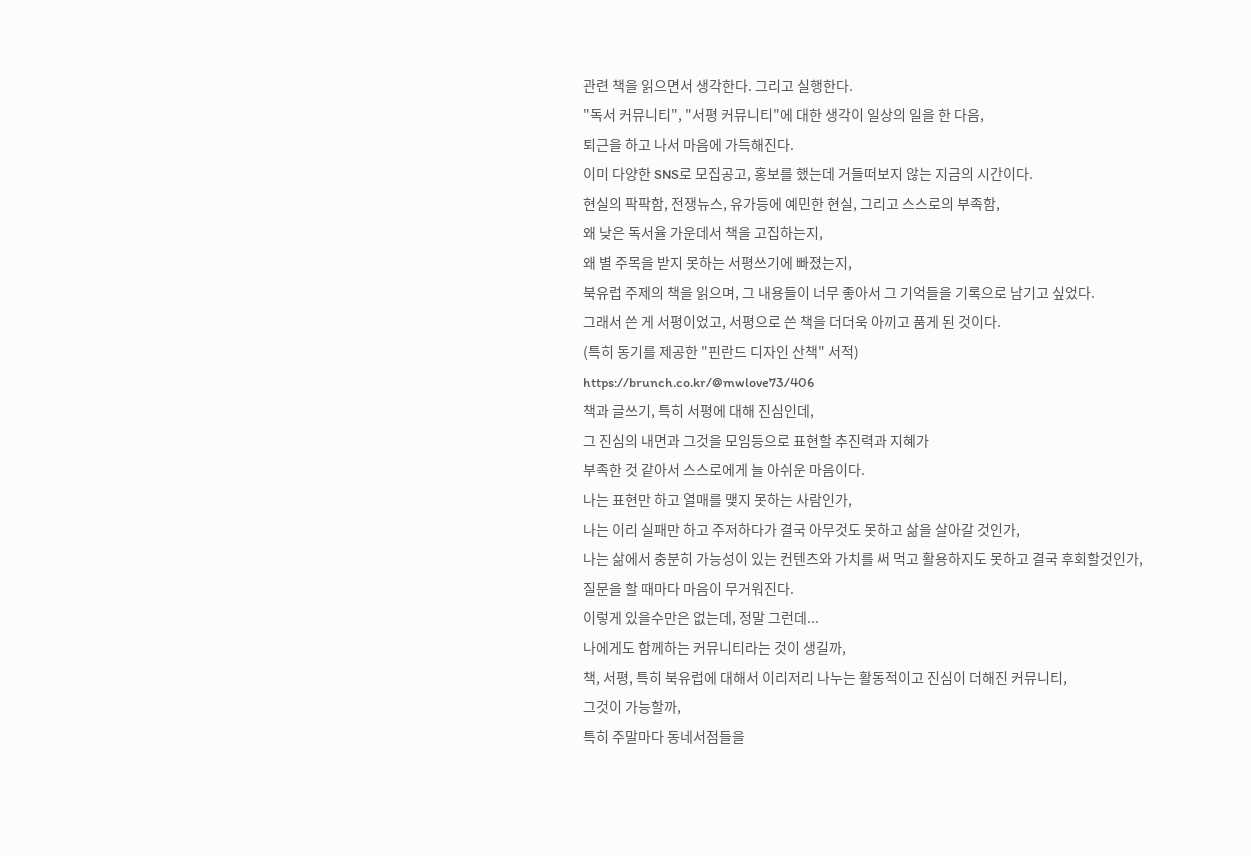관련 책을 읽으면서 생각한다. 그리고 실행한다.
"독서 커뮤니티", "서평 커뮤니티"에 대한 생각이 일상의 일을 한 다음,
퇴근을 하고 나서 마음에 가득해진다.
이미 다양한 SNS로 모집공고, 홍보를 했는데 거들떠보지 않는 지금의 시간이다.
현실의 팍팍함, 전쟁뉴스, 유가등에 예민한 현실, 그리고 스스로의 부족함,
왜 낮은 독서율 가운데서 책을 고집하는지,
왜 별 주목을 받지 못하는 서평쓰기에 빠졌는지,
북유럽 주제의 책을 읽으며, 그 내용들이 너무 좋아서 그 기억들을 기록으로 남기고 싶었다.
그래서 쓴 게 서평이었고, 서평으로 쓴 책을 더더욱 아끼고 품게 된 것이다.
(특히 동기를 제공한 "핀란드 디자인 산책" 서적)
https://brunch.co.kr/@mwlove73/406
책과 글쓰기, 특히 서평에 대해 진심인데,
그 진심의 내면과 그것을 모임등으로 표현할 추진력과 지혜가
부족한 것 같아서 스스로에게 늘 아쉬운 마음이다.
나는 표현만 하고 열매를 맺지 못하는 사람인가,
나는 이리 실패만 하고 주저하다가 결국 아무것도 못하고 삶을 살아갈 것인가,
나는 삶에서 충분히 가능성이 있는 컨텐츠와 가치를 써 먹고 활용하지도 못하고 결국 후회할것인가,
질문을 할 때마다 마음이 무거워진다.
이렇게 있을수만은 없는데, 정말 그런데...
나에게도 함께하는 커뮤니티라는 것이 생길까,
책, 서평, 특히 북유럽에 대해서 이리저리 나누는 활동적이고 진심이 더해진 커뮤니티,
그것이 가능할까,
특히 주말마다 동네서점들을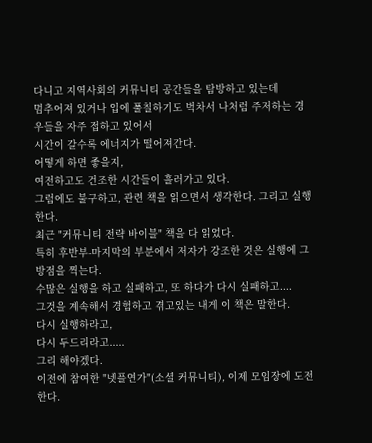다니고 지역사회의 커뮤니티 공간들을 탐방하고 있는데
멈추어져 있거나 입에 풀칠하기도 벅차서 나처럼 주저하는 경우들을 자주 접하고 있어서
시간이 갈수록 에너지가 떨어져간다.
어떻게 하면 좋을지,
여전하고도 건조한 시간들이 흘러가고 있다.
그럼에도 불구하고, 관련 책을 읽으면서 생각한다. 그리고 실행한다.
최근 "커뮤니티 전략 바이블" 책을 다 읽었다.
특히 후반부-마지막의 부분에서 저자가 강조한 것은 실행에 그 방점을 찍는다.
수많은 실행을 하고 실패하고, 또 하다가 다시 실패하고....
그것을 계속해서 경험하고 겪고있는 내게 이 책은 말한다.
다시 실행하라고,
다시 두드리라고.....
그리 해야겠다.
이전에 참여한 "넷플연가"(소셜 커뮤니티), 이제 모임장에 도전한다.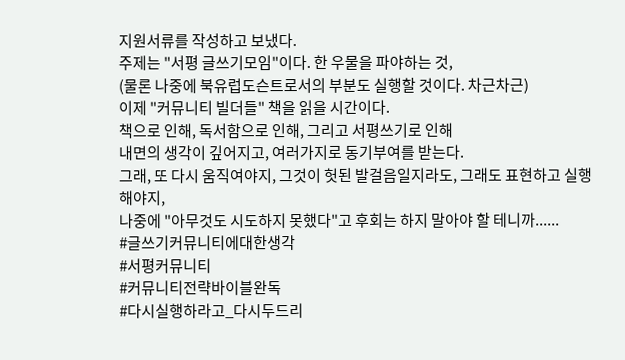지원서류를 작성하고 보냈다.
주제는 "서평 글쓰기모임"이다. 한 우물을 파야하는 것,
(물론 나중에 북유럽도슨트로서의 부분도 실행할 것이다. 차근차근)
이제 "커뮤니티 빌더들" 책을 읽을 시간이다.
책으로 인해, 독서함으로 인해, 그리고 서평쓰기로 인해
내면의 생각이 깊어지고, 여러가지로 동기부여를 받는다.
그래, 또 다시 움직여야지, 그것이 헛된 발걸음일지라도, 그래도 표현하고 실행해야지,
나중에 "아무것도 시도하지 못했다"고 후회는 하지 말아야 할 테니까......
#글쓰기커뮤니티에대한생각
#서평커뮤니티
#커뮤니티전략바이블완독
#다시실행하라고_다시두드리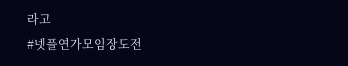라고
#넷플연가모임장도전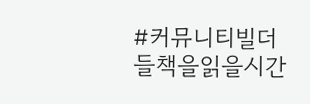#커뮤니티빌더들책을읽을시간